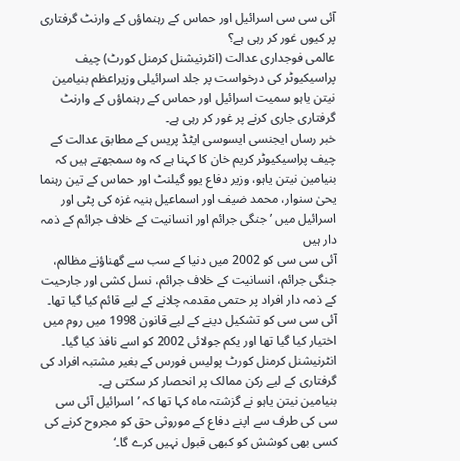آئی سی سی اسرائیل اور حماس کے رہنماؤں کے وارنٹ گرفتاری پر کیوں غور کر رہی ہے؟
عالمی فوجداری عدالت (انٹرنیشنل کرمنل کورٹ) چیف پراسیکیوٹر کی درخواست پر جلد اسرائیلی وزیراعظم بنیامین نیتن یاہو سمیت اسرائیل اور حماس کے رہنماؤں کے وارنٹ گرفتاری جاری کرنے پر غور کر رہی ہے۔
خبر رساں ایجنسی ایسوسی ایٹڈ پریس کے مطابق عدالت کے چیف پراسیکیوٹر کریم خان کا کہنا ہے کہ وہ سمجھتے ہیں کہ بنیامین نیتن یاہو، وزیر دفاع یوو گیلنٹ اور حماس کے تین رہنما یحیٰ سنوار، محمد ضیف اور اسماعیل ہنیہ غزہ کی پٹی اور اسرائیل میں ’جنگی جرائم اور انسانیت کے خلاف جرائم کے ذمہ دار ہیں
آئی سی سی کو 2002 میں دنیا کے سب سے گھناؤنے مظالم، جنگی جرائم، انسانیت کے خلاف جرائم، نسل کشی اور جارحیت کے ذمہ دار افراد پر حتمی مقدمہ چلانے کے لیے قائم کیا گیا تھا۔
آئی سی سی کو تشکیل دینے کے لیے قانون 1998 میں روم میں اختیار کیا گیا تھا اور یکم جولائی 2002 کو اسے نافذ کیا گیا۔
انٹرنیشنل کرمنل کورٹ پولیس فورس کے بغیر مشتبہ افراد کی گرفتاری کے لیے رکن ممالک پر انحصار کر سکتی ہے۔
بنیامین نیتن یاہو نے گزشتہ ماہ کہا تھا کہ ’اسرائیل آئی سی سی کی طرف سے اپنے دفاع کے موروثی حق کو مجروح کرنے کی کسی بھی کوشش کو کبھی قبول نہیں کرے گا۔‘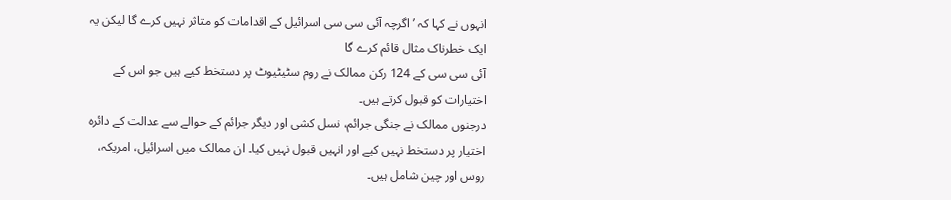انہوں نے کہا کہ ’اگرچہ آئی سی سی اسرائیل کے اقدامات کو متاثر نہیں کرے گا لیکن یہ ایک خطرناک مثال قائم کرے گا
آئی سی سی کے 124 رکن ممالک نے روم سٹیٹیوٹ پر دستخط کیے ہیں جو اس کے اختیارات کو قبول کرتے ہیں۔
درجنوں ممالک نے جنگی جرائم، نسل کشی اور دیگر جرائم کے حوالے سے عدالت کے دائرہ اختیار پر دستخط نہیں کیے اور انہیں قبول نہیں کیا۔ ان ممالک میں اسرائیل، امریکہ، روس اور چین شامل ہیں۔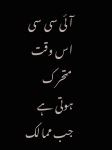آئی سی سی اس وقت متحرک ہوتی ہے جب ممالک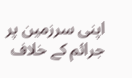اپنی سرزمین پر جرائم کے خلاف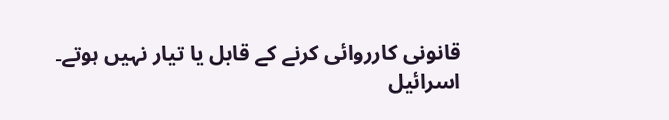قانونی کارروائی کرنے کے قابل یا تیار نہیں ہوتے۔
اسرائیل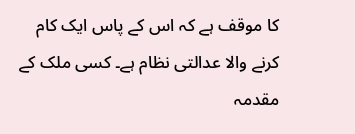کا موقف ہے کہ اس کے پاس ایک کام کرنے والا عدالتی نظام ہے۔ کسی ملک کے مقدمہ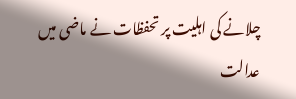چلانے کی اہلیت پر تحفظات نے ماضی میں عدالت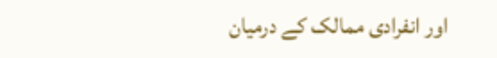اور انفرادی ممالک کے درمیان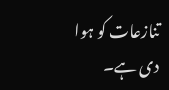تنازعات کو ہوا دی ہے۔